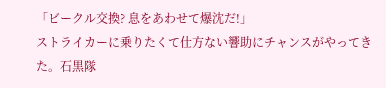「ビークル交換? 息をあわせて爆沈だ!」
ストライカーに乗りたくて仕方ない響助にチャンスがやってきた。石黒隊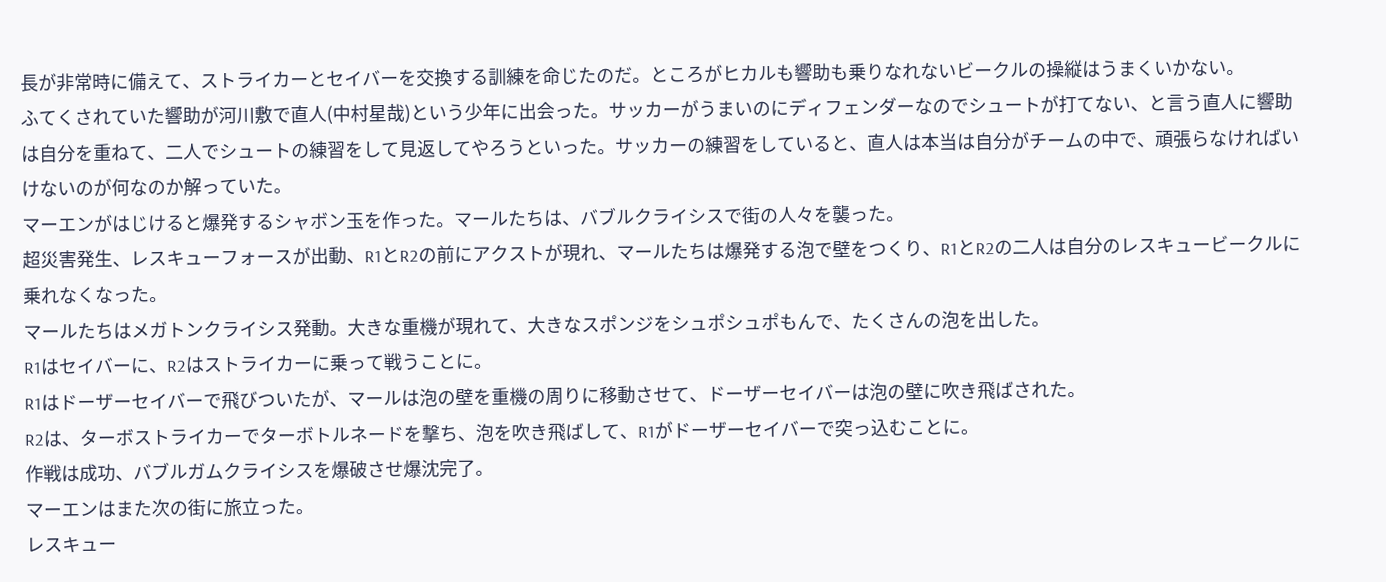長が非常時に備えて、ストライカーとセイバーを交換する訓練を命じたのだ。ところがヒカルも響助も乗りなれないビークルの操縦はうまくいかない。
ふてくされていた響助が河川敷で直人(中村星哉)という少年に出会った。サッカーがうまいのにディフェンダーなのでシュートが打てない、と言う直人に響助は自分を重ねて、二人でシュートの練習をして見返してやろうといった。サッカーの練習をしていると、直人は本当は自分がチームの中で、頑張らなければいけないのが何なのか解っていた。
マーエンがはじけると爆発するシャボン玉を作った。マールたちは、バブルクライシスで街の人々を襲った。
超災害発生、レスキューフォースが出動、R1とR2の前にアクストが現れ、マールたちは爆発する泡で壁をつくり、R1とR2の二人は自分のレスキュービークルに乗れなくなった。
マールたちはメガトンクライシス発動。大きな重機が現れて、大きなスポンジをシュポシュポもんで、たくさんの泡を出した。
R1はセイバーに、R2はストライカーに乗って戦うことに。
R1はドーザーセイバーで飛びついたが、マールは泡の壁を重機の周りに移動させて、ドーザーセイバーは泡の壁に吹き飛ばされた。
R2は、ターボストライカーでターボトルネードを撃ち、泡を吹き飛ばして、R1がドーザーセイバーで突っ込むことに。
作戦は成功、バブルガムクライシスを爆破させ爆沈完了。
マーエンはまた次の街に旅立った。
レスキュー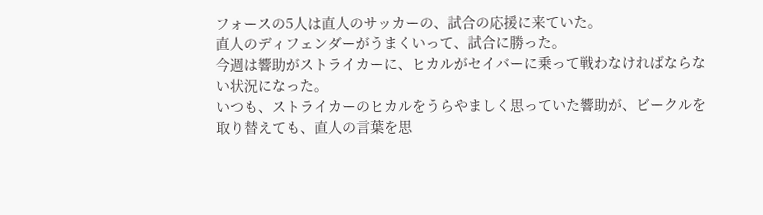フォースの5人は直人のサッカーの、試合の応援に来ていた。
直人のディフェンダーがうまくいって、試合に勝った。
今週は響助がストライカーに、ヒカルがセイバーに乗って戦わなければならない状況になった。
いつも、ストライカーのヒカルをうらやましく思っていた響助が、ビークルを取り替えても、直人の言葉を思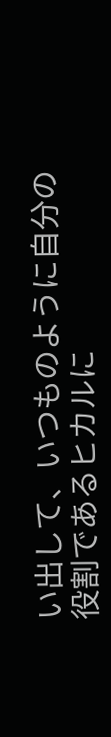い出して、いつものように自分の役割であるヒカルに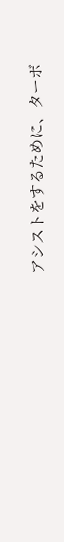アシストをするために、ターボ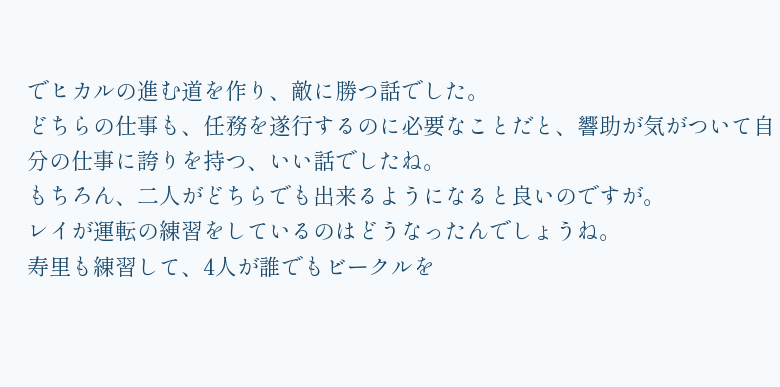でヒカルの進む道を作り、敵に勝つ話でした。
どちらの仕事も、任務を遂行するのに必要なことだと、響助が気がついて自分の仕事に誇りを持つ、いい話でしたね。
もちろん、二人がどちらでも出来るようになると良いのですが。
レイが運転の練習をしているのはどうなったんでしょうね。
寿里も練習して、4人が誰でもビークルを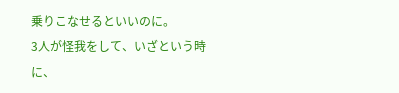乗りこなせるといいのに。
3人が怪我をして、いざという時に、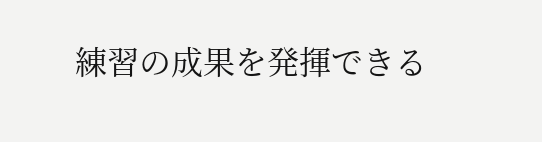練習の成果を発揮できる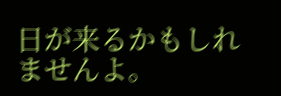日が来るかもしれませんよ。